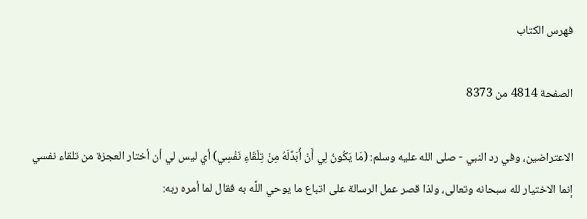فهرس الكتاب

الصفحة 4814 من 8373

الاعتراضين، وفي رد النبي - صلى الله عليه وسلم: (مَا يَكُونُ لِي أَنْ أُبَدِّلَهُ مِنْ تِلْقَاءِ نَفْسِي) أي ليس لي أن أختار العجزة من تلقاء نفسي إنما الاختيار لله سبحانه وتعالى، ولذا قصر عمل الرسالة على اتباع ما يوحي اللَّه به فقال لما أمره ربه: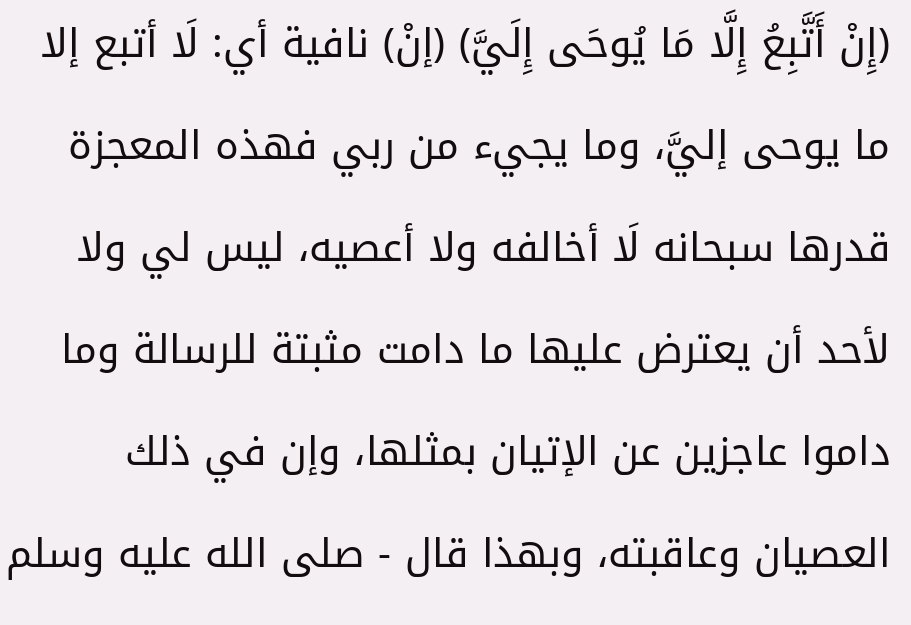(إِنْ أَتَّبِعُ إِلَّا مَا يُوحَى إِلَيَّ) (إنْ) نافية أي: لَا أتبع إلا ما يوحى إليَّ، وما يجيء من ربي فهذه المعجزة قدرها سبحانه لَا أخالفه ولا أعصيه، ليس لي ولا لأحد أن يعترض عليها ما دامت مثبتة للرسالة وما داموا عاجزين عن الإتيان بمثلها، وإن في ذلك العصيان وعاقبته، وبهذا قال - صلى الله عليه وسلم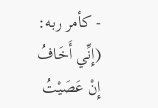- كأمر ربه: (إِنِّي أَخَافُ إِنْ عَصَيْتُ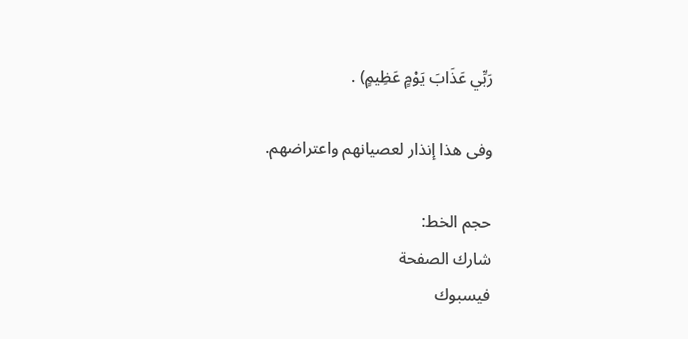رَبِّي عَذَابَ يَوْمٍ عَظِيمٍ) .

وفى هذا إنذار لعصيانهم واعتراضهم.

حجم الخط:
شارك الصفحة
فيسبوك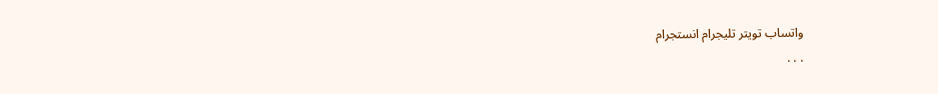واتساب تويتر تليجرام انستجرام
. . .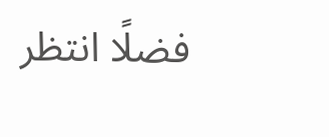فضلًا انتظر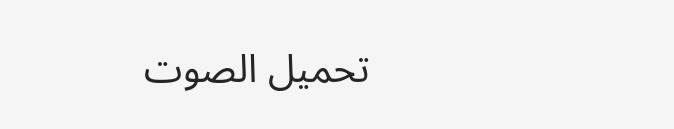تحميل الصوت